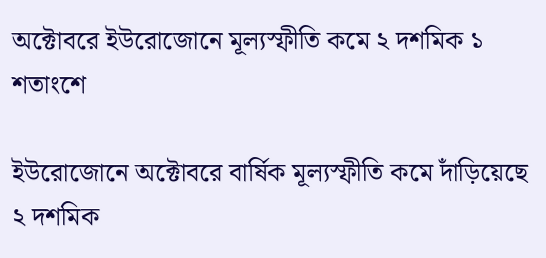অক্টোবরে ইউরোজোনে মূল্যস্ফীতি কমে ২ দশমিক ১ শতাংশে

ইউরোজোনে অক্টোবরে বার্ষিক মূল্যস্ফীতি কমে দাঁড়িয়েছে ২ দশমিক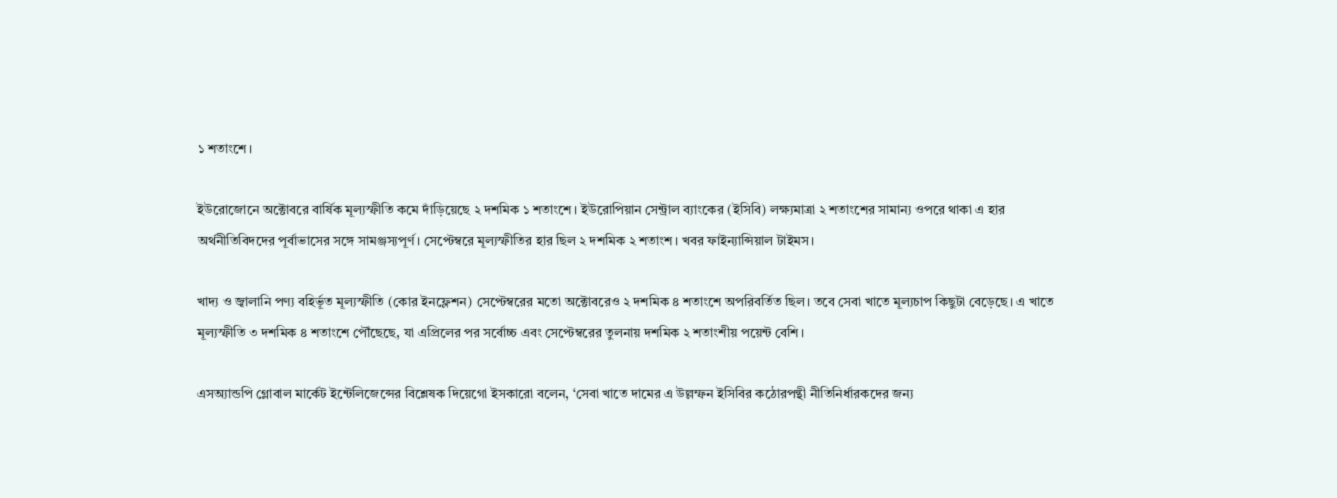১ শতাংশে।

ইউরোজোনে অক্টোবরে বার্ষিক মূল্যস্ফীতি কমে দাঁড়িয়েছে ২ দশমিক ১ শতাংশে। ইউরোপিয়ান সেন্ট্রাল ব্যাংকের (ইসিবি) লক্ষ্যমাত্রা ২ শতাংশের সামান্য ওপরে থাকা এ হার অর্থনীতিবিদদের পূর্বাভাসের সঙ্গে সামঞ্জস্যপূর্ণ। সেপ্টেম্বরে মূল্যস্ফীতির হার ছিল ২ দশমিক ২ শতাংশ। খবর ফাইন্যান্সিয়াল টাইমস।

খাদ্য ও জ্বালানি পণ্য বহির্ভূত মূল্যস্ফীতি (কোর ইনফ্লেশন) সেপ্টেম্বরের মতো অক্টোবরেও ২ দশমিক ৪ শতাংশে অপরিবর্তিত ছিল। তবে সেবা খাতে মূল্যচাপ কিছুটা বেড়েছে। এ খাতে মূল্যস্ফীতি ৩ দশমিক ৪ শতাংশে পৌঁছেছে, যা এপ্রিলের পর সর্বোচ্চ এবং সেপ্টেম্বরের তুলনায় দশমিক ২ শতাংশীয় পয়েন্ট বেশি।

এসঅ্যান্ডপি গ্লোবাল মার্কেট ইন্টেলিজেন্সের বিশ্লেষক দিয়েগো ইসকারো বলেন, ‘সেবা খাতে দামের এ উল্লম্ফন ইসিবির কঠোরপন্থী নীতিনির্ধারকদের জন্য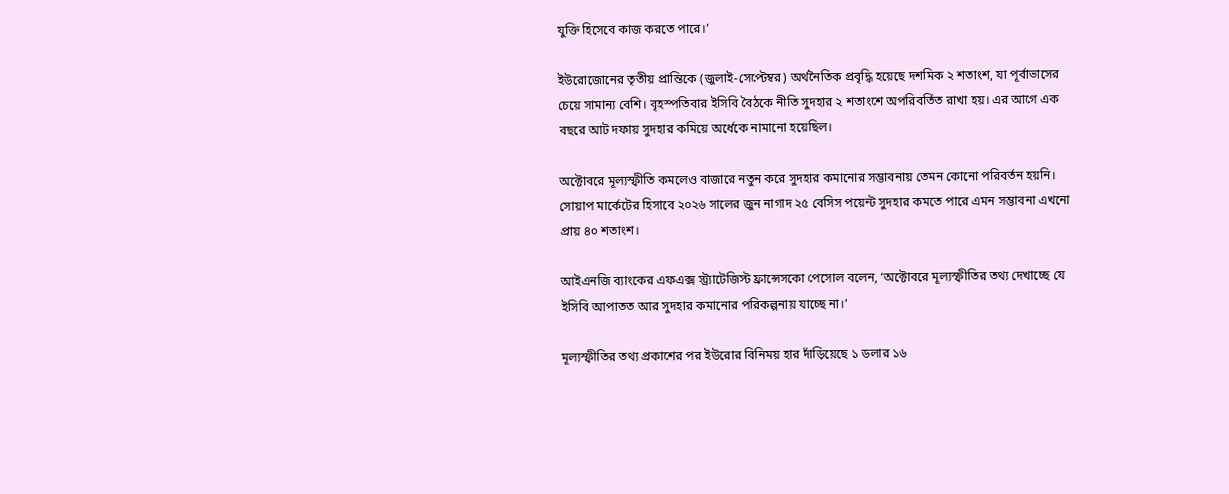যুক্তি হিসেবে কাজ করতে পারে।’

ইউরোজোনের তৃতীয় প্রান্তিকে (জুলাই-সেপ্টেম্বর) অর্থনৈতিক প্রবৃদ্ধি হয়েছে দশমিক ২ শতাংশ, যা পূর্বাভাসের চেয়ে সামান্য বেশি। বৃহস্পতিবার ইসিবি বৈঠকে নীতি সুদহার ২ শতাংশে অপরিবর্তিত রাখা হয়। এর আগে এক বছরে আট দফায় সুদহার কমিয়ে অর্ধেকে নামানো হয়েছিল।

অক্টোবরে মূল্যস্ফীতি কমলেও বাজারে নতুন করে সুদহার কমানোর সম্ভাবনায় তেমন কোনো পরিবর্তন হয়নি। সোয়াপ মার্কেটের হিসাবে ২০২৬ সালের জুন নাগাদ ২৫ বেসিস পয়েন্ট সুদহার কমতে পারে এমন সম্ভাবনা এখনো প্রায় ৪০ শতাংশ।

আইএনজি ব্যাংকের এফএক্স স্ট্র্যাটেজিস্ট ফ্রান্সেসকো পেসোল বলেন, ‘অক্টোবরে মূল্যস্ফীতির তথ্য দেখাচ্ছে যে ইসিবি আপাতত আর সুদহার কমানোর পরিকল্পনায় যাচ্ছে না।’

মূল্যস্ফীতির তথ্য প্রকাশের পর ইউরোর বিনিময় হার দাঁড়িয়েছে ১ ডলার ১৬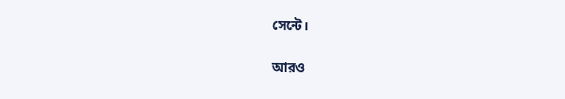সেন্টে।

আরও